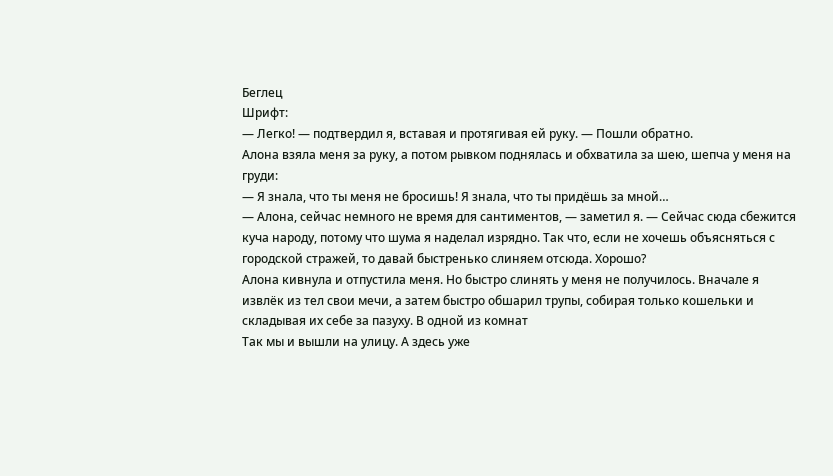Беглец
Шрифт:
— Легко! — подтвердил я, вставая и протягивая ей руку. — Пошли обратно.
Алона взяла меня за руку, а потом рывком поднялась и обхватила за шею, шепча у меня на груди:
— Я знала, что ты меня не бросишь! Я знала, что ты придёшь за мной…
— Алона, сейчас немного не время для сантиментов, — заметил я. — Сейчас сюда сбежится куча народу, потому что шума я наделал изрядно. Так что, если не хочешь объясняться с городской стражей, то давай быстренько слиняем отсюда. Хорошо?
Алона кивнула и отпустила меня. Но быстро слинять у меня не получилось. Вначале я извлёк из тел свои мечи, а затем быстро обшарил трупы, собирая только кошельки и складывая их себе за пазуху. В одной из комнат
Так мы и вышли на улицу. А здесь уже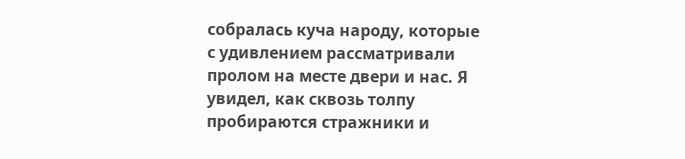собралась куча народу, которые с удивлением рассматривали пролом на месте двери и нас. Я увидел, как сквозь толпу пробираются стражники и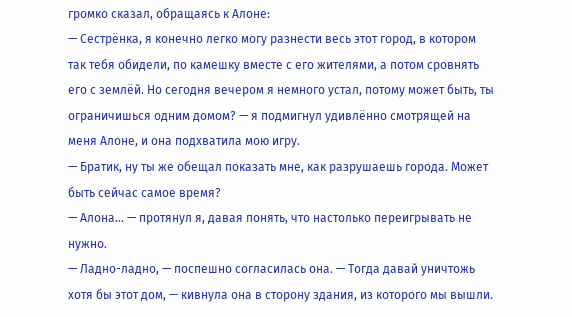громко сказал, обращаясь к Алоне:
— Сестрёнка, я конечно легко могу разнести весь этот город, в котором так тебя обидели, по камешку вместе с его жителями, а потом сровнять его с землёй. Но сегодня вечером я немного устал, потому может быть, ты ограничишься одним домом? — я подмигнул удивлённо смотрящей на меня Алоне, и она подхватила мою игру.
— Братик, ну ты же обещал показать мне, как разрушаешь города. Может быть сейчас самое время?
— Алона… — протянул я, давая понять, что настолько переигрывать не нужно.
— Ладно-ладно, — поспешно согласилась она. — Тогда давай уничтожь хотя бы этот дом, — кивнула она в сторону здания, из которого мы вышли.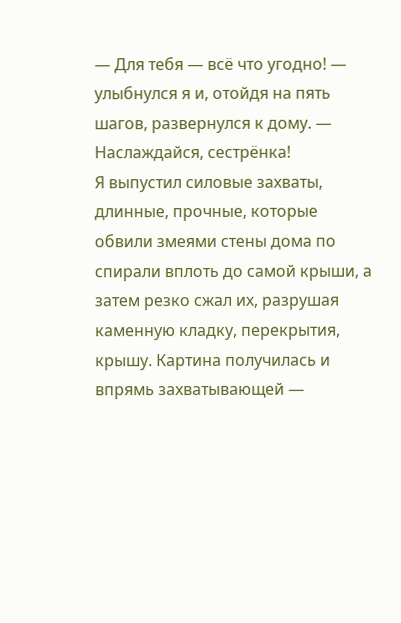— Для тебя — всё что угодно! — улыбнулся я и, отойдя на пять шагов, развернулся к дому. — Наслаждайся, сестрёнка!
Я выпустил силовые захваты, длинные, прочные, которые обвили змеями стены дома по спирали вплоть до самой крыши, а затем резко сжал их, разрушая каменную кладку, перекрытия, крышу. Картина получилась и впрямь захватывающей —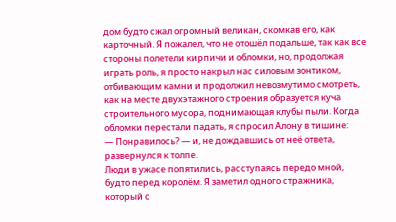дом будто сжал огромный великан, скомкав его, как карточный. Я пожалел, что не отошёл подальше, так как все стороны полетели кирпичи и обломки, но, продолжая играть роль, я просто накрыл нас силовым зонтиком, отбивающим камни и продолжил невозмутимо смотреть, как на месте двухэтажного строения образуется куча строительного мусора, поднимающая клубы пыли. Когда обломки перестали падать, я спросил Алону в тишине:
— Понравилось? — и, не дождавшись от неё ответа, развернулся к толпе.
Люди в ужасе попятились, расступаясь передо мной, будто перед королём. Я заметил одного стражника, который с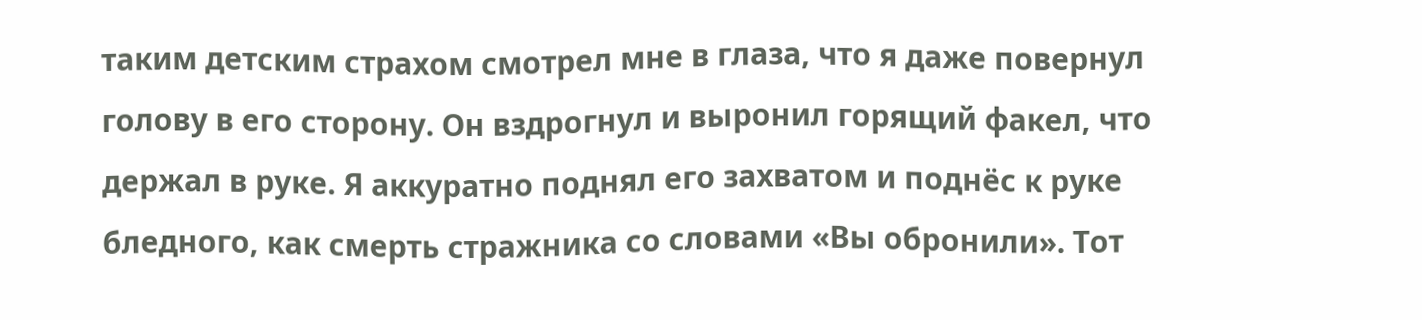таким детским страхом смотрел мне в глаза, что я даже повернул голову в его сторону. Он вздрогнул и выронил горящий факел, что держал в руке. Я аккуратно поднял его захватом и поднёс к руке бледного, как смерть стражника со словами «Вы обронили». Тот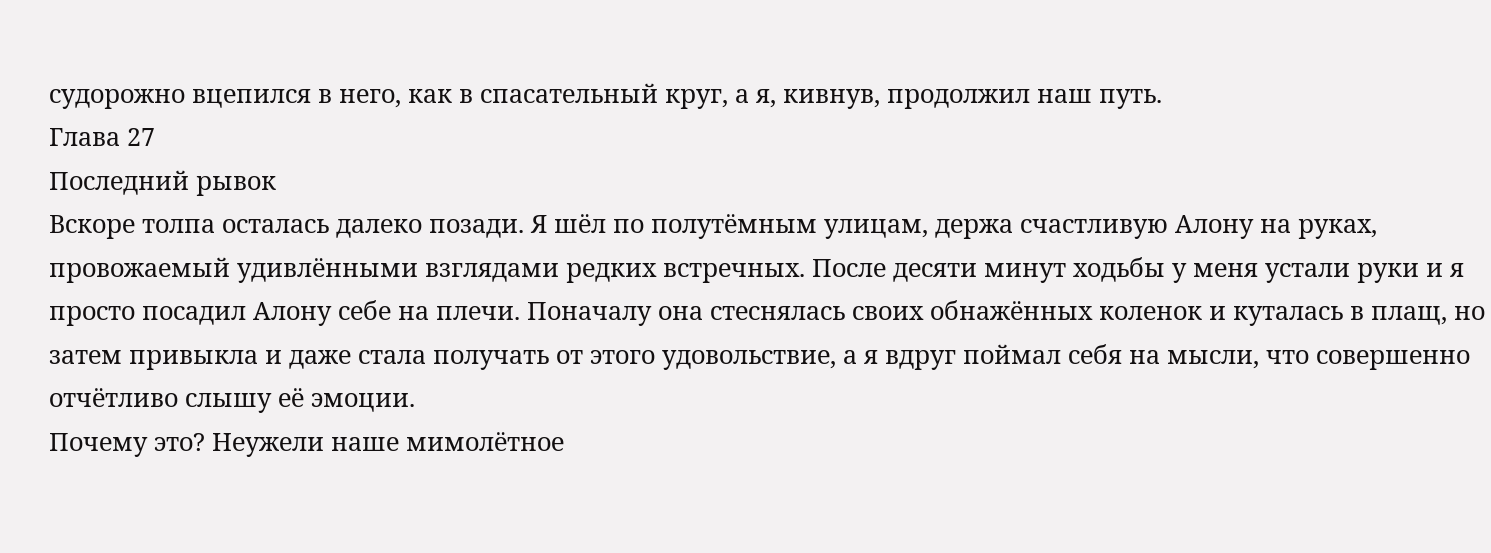судорожно вцепился в него, как в спасательный круг, а я, кивнув, продолжил наш путь.
Глава 27
Последний рывок
Вскоре толпа осталась далеко позади. Я шёл по полутёмным улицам, держа счастливую Алону на руках, провожаемый удивлёнными взглядами редких встречных. После десяти минут ходьбы у меня устали руки и я просто посадил Алону себе на плечи. Поначалу она стеснялась своих обнажённых коленок и куталась в плащ, но затем привыкла и даже стала получать от этого удовольствие, а я вдруг поймал себя на мысли, что совершенно отчётливо слышу её эмоции.
Почему это? Неужели наше мимолётное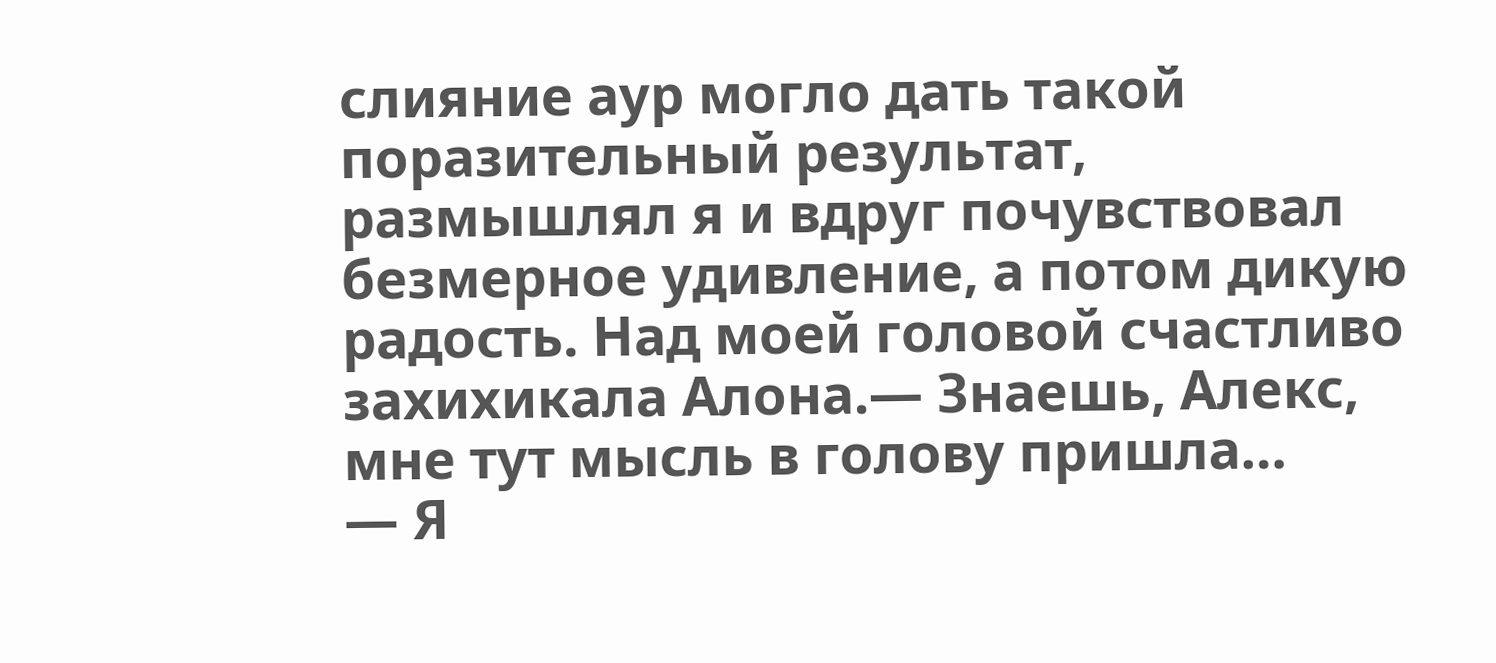слияние аур могло дать такой поразительный результат, размышлял я и вдруг почувствовал безмерное удивление, а потом дикую радость. Над моей головой счастливо захихикала Алона.— Знаешь, Алекс, мне тут мысль в голову пришла…
— Я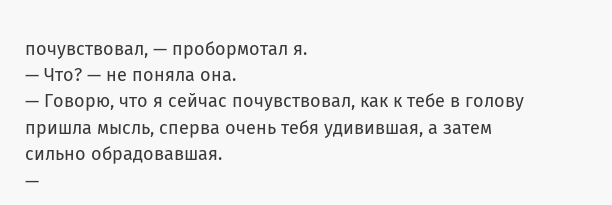почувствовал, — пробормотал я.
— Что? — не поняла она.
— Говорю, что я сейчас почувствовал, как к тебе в голову пришла мысль, сперва очень тебя удивившая, а затем сильно обрадовавшая.
—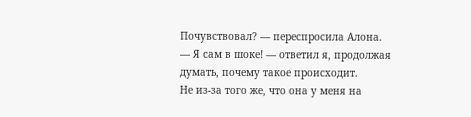Почувствовал? — переспросила Алона.
— Я сам в шоке! — ответил я, продолжая думать, почему такое происходит.
Не из-за того же, что она у меня на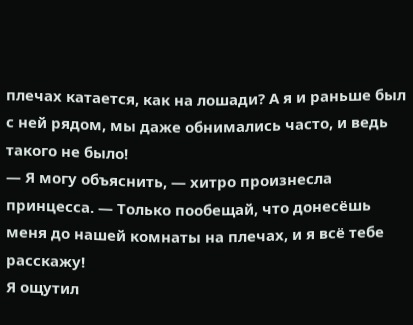плечах катается, как на лошади? А я и раньше был с ней рядом, мы даже обнимались часто, и ведь такого не было!
— Я могу объяснить, — хитро произнесла принцесса. — Только пообещай, что донесёшь меня до нашей комнаты на плечах, и я всё тебе расскажу!
Я ощутил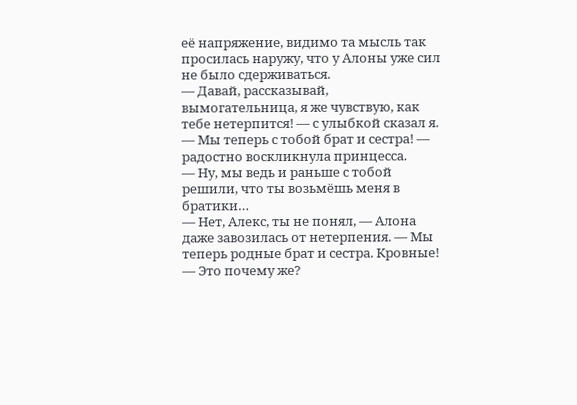её напряжение, видимо та мысль так просилась наружу, что у Алоны уже сил не было сдерживаться.
— Давай, рассказывай, вымогательница, я же чувствую, как тебе нетерпится! — с улыбкой сказал я.
— Мы теперь с тобой брат и сестра! — радостно воскликнула принцесса.
— Ну, мы ведь и раньше с тобой решили, что ты возьмёшь меня в братики…
— Нет, Алекс, ты не понял, — Алона даже завозилась от нетерпения. — Мы теперь родные брат и сестра. Кровные!
— Это почему же?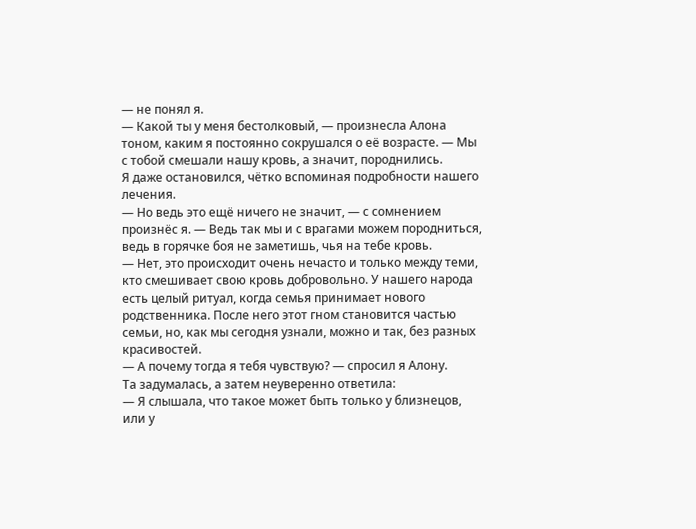— не понял я.
— Какой ты у меня бестолковый, — произнесла Алона тоном, каким я постоянно сокрушался о её возрасте. — Мы с тобой смешали нашу кровь, а значит, породнились.
Я даже остановился, чётко вспоминая подробности нашего лечения.
— Но ведь это ещё ничего не значит, — с сомнением произнёс я. — Ведь так мы и с врагами можем породниться, ведь в горячке боя не заметишь, чья на тебе кровь.
— Нет, это происходит очень нечасто и только между теми, кто смешивает свою кровь добровольно. У нашего народа есть целый ритуал, когда семья принимает нового родственника. После него этот гном становится частью семьи, но, как мы сегодня узнали, можно и так, без разных красивостей.
— А почему тогда я тебя чувствую? — спросил я Алону.
Та задумалась, а затем неуверенно ответила:
— Я слышала, что такое может быть только у близнецов, или у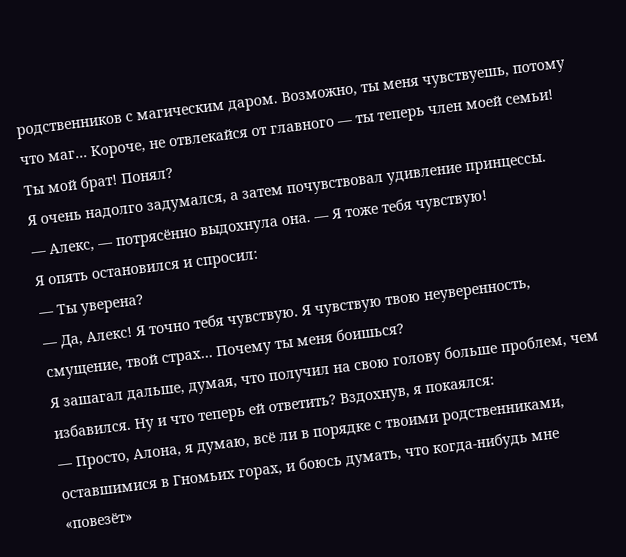родственников с магическим даром. Возможно, ты меня чувствуешь, потому что маг… Короче, не отвлекайся от главного — ты теперь член моей семьи! Ты мой брат! Понял?
Я очень надолго задумался, а затем почувствовал удивление принцессы.
— Алекс, — потрясённо выдохнула она. — Я тоже тебя чувствую!
Я опять остановился и спросил:
— Ты уверена?
— Да, Алекс! Я точно тебя чувствую. Я чувствую твою неуверенность, смущение, твой страх… Почему ты меня боишься?
Я зашагал дальше, думая, что получил на свою голову больше проблем, чем избавился. Ну и что теперь ей ответить? Вздохнув, я покаялся:
— Просто, Алона, я думаю, всё ли в порядке с твоими родственниками, оставшимися в Гномьих горах, и боюсь думать, что когда-нибудь мне «повезёт»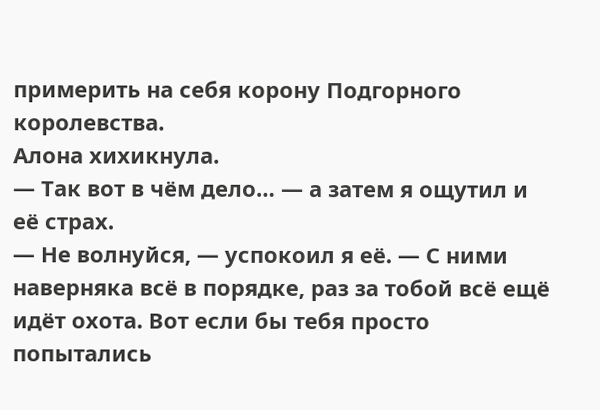примерить на себя корону Подгорного королевства.
Алона хихикнула.
— Так вот в чём дело… — а затем я ощутил и её страх.
— Не волнуйся, — успокоил я её. — С ними наверняка всё в порядке, раз за тобой всё ещё идёт охота. Вот если бы тебя просто попытались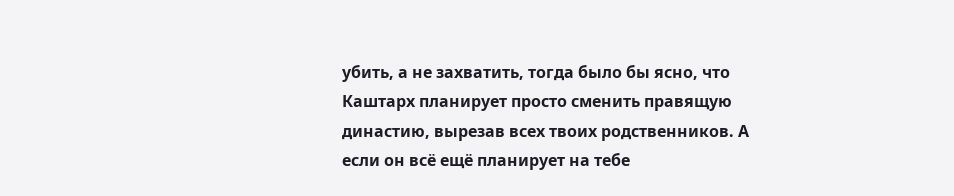убить, а не захватить, тогда было бы ясно, что Каштарх планирует просто сменить правящую династию, вырезав всех твоих родственников. А если он всё ещё планирует на тебе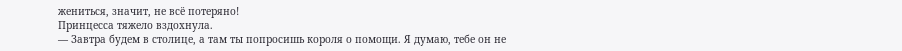жениться, значит, не всё потеряно!
Принцесса тяжело вздохнула.
— Завтра будем в столице, а там ты попросишь короля о помощи. Я думаю, тебе он не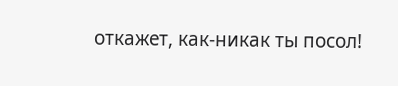откажет, как-никак ты посол!